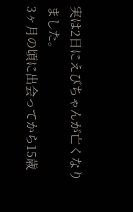実は2日にえびちゃんが亡くなりました。
3ヶ月の頃に出会ってから15歳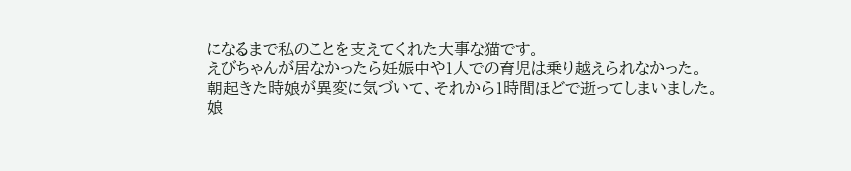になるまで私のことを支えてくれた大事な猫です。
えびちゃんが居なかったら妊娠中や1人での育児は乗り越えられなかった。
朝起きた時娘が異変に気づいて、それから1時間ほどで逝ってしまいました。
娘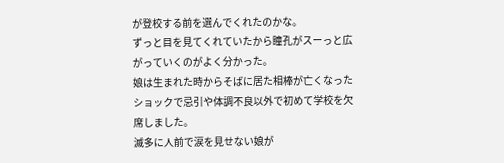が登校する前を選んでくれたのかな。
ずっと目を見てくれていたから瞳孔がスーっと広がっていくのがよく分かった。
娘は生まれた時からそばに居た相棒が亡くなったショックで忌引や体調不良以外で初めて学校を欠席しました。
滅多に人前で涙を見せない娘が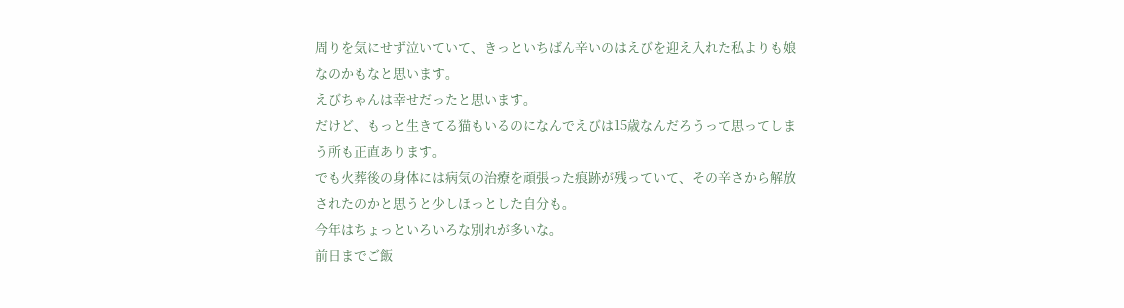周りを気にせず泣いていて、きっといちばん辛いのはえびを迎え入れた私よりも娘なのかもなと思います。
えびちゃんは幸せだったと思います。
だけど、もっと生きてる猫もいるのになんでえびは15歳なんだろうって思ってしまう所も正直あります。
でも火葬後の身体には病気の治療を頑張った痕跡が残っていて、その辛さから解放されたのかと思うと少しほっとした自分も。
今年はちょっといろいろな別れが多いな。
前日までご飯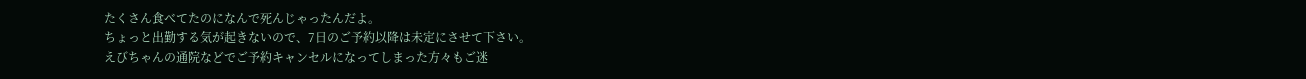たくさん食べてたのになんで死んじゃったんだよ。
ちょっと出勤する気が起きないので、7日のご予約以降は未定にさせて下さい。
えびちゃんの通院などでご予約キャンセルになってしまった方々もご迷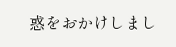惑をおかけしまし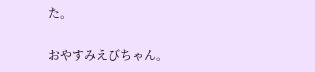た。

おやすみえびちゃん。